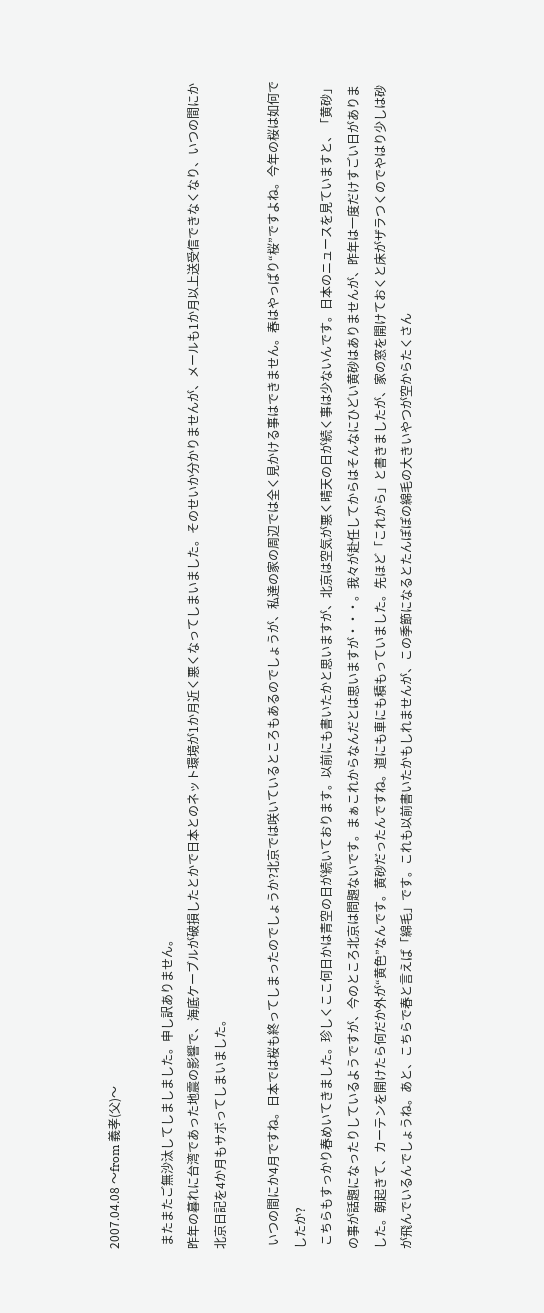2007.04.08 〜from 義孝(父)〜

 またまたご無沙汰してしましました。申し訳ありません。
昨年の暮れに台湾であった地震の影響で、海底ケーブルが破損したとかで日本とのネット環境が1か月近く悪くなってしまいました。そのせいか分かりませんが、メールも1か月以上送受信できなくなり、いつの間にか北京日記を4か月もサボってしまいました。

 いつの間にか4月ですね。日本では桜も終ってしまったのでしょうか?北京では咲いているところもあるのでしょうが、私達の家の周辺では全く見かける事はできません。春はやっぱり“桜”ですよね。今年の桜は如何でしたか?
 こちらもすっかり春めいてきました。珍しくここ何日かは青空の日が続いております。以前にも書いたかと思いますが、北京は空気が悪く晴天の日が続く事は少ないんです。日本のニュースを見ていますと、「黄砂」の事が話題になったりしているようですが、今のところ北京は問題ないです。まぁこれからなんだとは思いますが・・・。我々が赴任してからはそんなにひどい黄砂はありませんが、昨年は一度だけすごい日がありました。朝起きて、カーテンを開けたら何だか外が“黄色”なんです。黄砂だったんですね。道にも車にも積もっていました。先ほど「これから」と書きましたが、家の窓を開けておくと床がザラつくのでやはり少しは砂が飛んでいるんでしょうね。あと、こちらで春と言えば「綿毛」です。これも以前書いたかもしれませんが、この季節になるとたんぽぽの綿毛の大きいやつが空からたくさん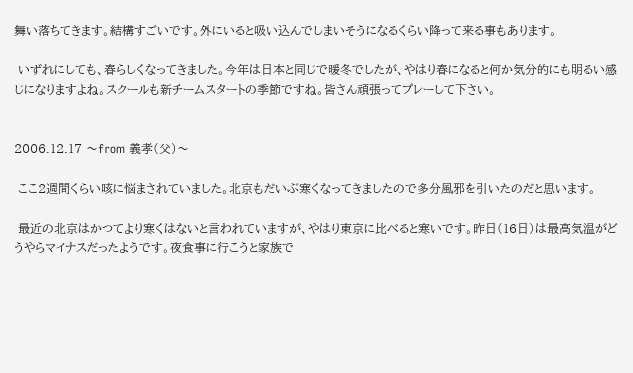舞い落ちてきます。結構すごいです。外にいると吸い込んでしまいそうになるくらい降って来る事もあります。

 いずれにしても、春らしくなってきました。今年は日本と同じで暖冬でしたが、やはり春になると何か気分的にも明るい感じになりますよね。スクールも新チームスタートの季節ですね。皆さん頑張ってプレーして下さい。


2006.12.17 〜from 義孝(父)〜

 ここ2週間くらい咳に悩まされていました。北京もだいぶ寒くなってきましたので多分風邪を引いたのだと思います。

 最近の北京はかつてより寒くはないと言われていますが、やはり東京に比べると寒いです。昨日(16日)は最高気温がどうやらマイナスだったようです。夜食事に行こうと家族で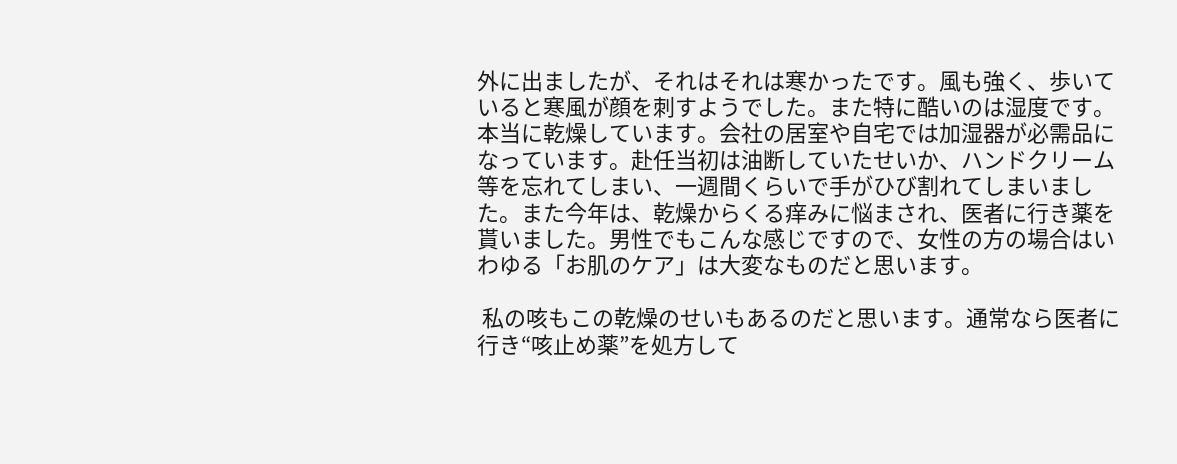外に出ましたが、それはそれは寒かったです。風も強く、歩いていると寒風が顔を刺すようでした。また特に酷いのは湿度です。本当に乾燥しています。会社の居室や自宅では加湿器が必需品になっています。赴任当初は油断していたせいか、ハンドクリーム等を忘れてしまい、一週間くらいで手がひび割れてしまいました。また今年は、乾燥からくる痒みに悩まされ、医者に行き薬を貰いました。男性でもこんな感じですので、女性の方の場合はいわゆる「お肌のケア」は大変なものだと思います。

 私の咳もこの乾燥のせいもあるのだと思います。通常なら医者に行き“咳止め薬”を処方して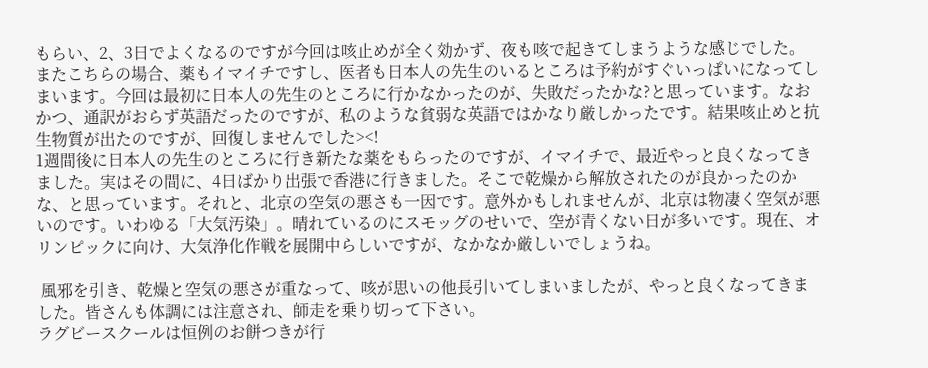もらい、2、3日でよくなるのですが今回は咳止めが全く効かず、夜も咳で起きてしまうような感じでした。またこちらの場合、薬もイマイチですし、医者も日本人の先生のいるところは予約がすぐいっぱいになってしまいます。今回は最初に日本人の先生のところに行かなかったのが、失敗だったかな?と思っています。なおかつ、通訳がおらず英語だったのですが、私のような貧弱な英語ではかなり厳しかったです。結果咳止めと抗生物質が出たのですが、回復しませんでした><!
1週間後に日本人の先生のところに行き新たな薬をもらったのですが、イマイチで、最近やっと良くなってきました。実はその間に、4日ばかり出張で香港に行きました。そこで乾燥から解放されたのが良かったのかな、と思っています。それと、北京の空気の悪さも一因です。意外かもしれませんが、北京は物凄く空気が悪いのです。いわゆる「大気汚染」。晴れているのにスモッグのせいで、空が青くない日が多いです。現在、オリンピックに向け、大気浄化作戦を展開中らしいですが、なかなか厳しいでしょうね。

 風邪を引き、乾燥と空気の悪さが重なって、咳が思いの他長引いてしまいましたが、やっと良くなってきました。皆さんも体調には注意され、師走を乗り切って下さい。
ラグビースクールは恒例のお餅つきが行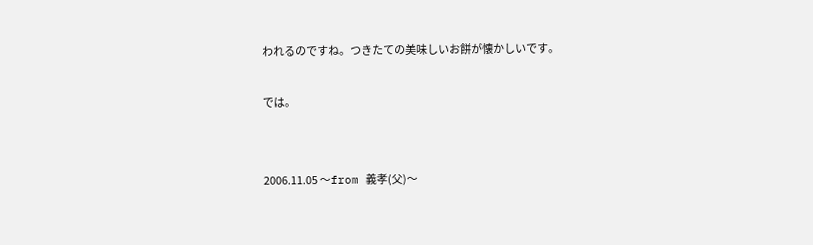われるのですね。つきたての美味しいお餅が懐かしいです。

では。


2006.11.05 〜from 義孝(父)〜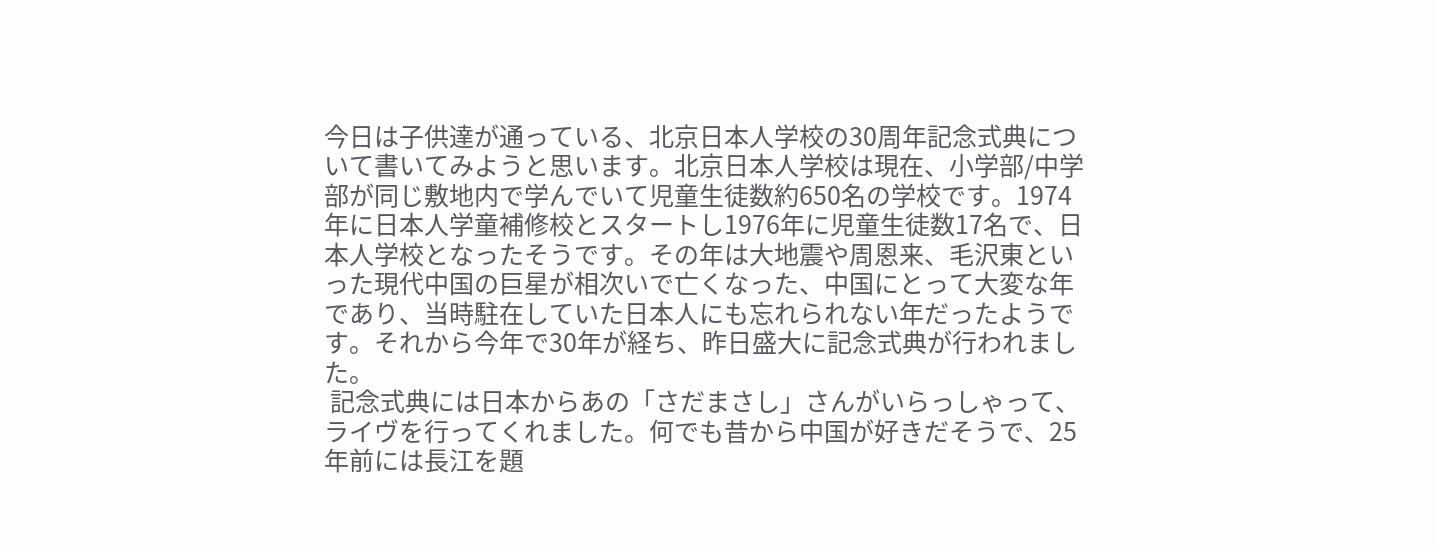今日は子供達が通っている、北京日本人学校の30周年記念式典について書いてみようと思います。北京日本人学校は現在、小学部/中学部が同じ敷地内で学んでいて児童生徒数約650名の学校です。1974年に日本人学童補修校とスタートし1976年に児童生徒数17名で、日本人学校となったそうです。その年は大地震や周恩来、毛沢東といった現代中国の巨星が相次いで亡くなった、中国にとって大変な年であり、当時駐在していた日本人にも忘れられない年だったようです。それから今年で30年が経ち、昨日盛大に記念式典が行われました。
 記念式典には日本からあの「さだまさし」さんがいらっしゃって、ライヴを行ってくれました。何でも昔から中国が好きだそうで、25年前には長江を題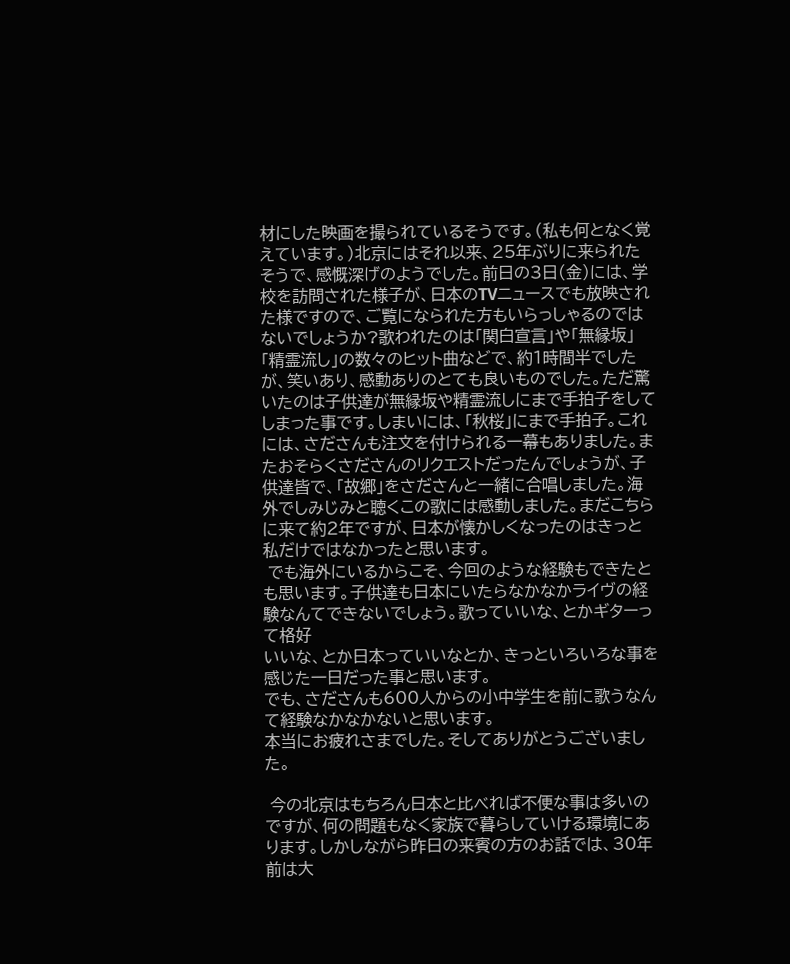材にした映画を撮られているそうです。(私も何となく覚えています。)北京にはそれ以来、25年ぶりに来られたそうで、感慨深げのようでした。前日の3日(金)には、学校を訪問された様子が、日本のTVニュースでも放映された様ですので、ご覧になられた方もいらっしゃるのではないでしょうか?歌われたのは「関白宣言」や「無縁坂」「精霊流し」の数々のヒット曲などで、約1時間半でしたが、笑いあり、感動ありのとても良いものでした。ただ驚いたのは子供達が無縁坂や精霊流しにまで手拍子をしてしまった事です。しまいには、「秋桜」にまで手拍子。これには、さださんも注文を付けられる一幕もありました。またおそらくさださんのリクエストだったんでしょうが、子供達皆で、「故郷」をさださんと一緒に合唱しました。海外でしみじみと聴くこの歌には感動しました。まだこちらに来て約2年ですが、日本が懐かしくなったのはきっと私だけではなかったと思います。
 でも海外にいるからこそ、今回のような経験もできたとも思います。子供達も日本にいたらなかなかライヴの経験なんてできないでしょう。歌っていいな、とかギターって格好
いいな、とか日本っていいなとか、きっといろいろな事を感じた一日だった事と思います。
でも、さださんも600人からの小中学生を前に歌うなんて経験なかなかないと思います。
本当にお疲れさまでした。そしてありがとうございました。

 今の北京はもちろん日本と比べれば不便な事は多いのですが、何の問題もなく家族で暮らしていける環境にあります。しかしながら昨日の来賓の方のお話では、30年前は大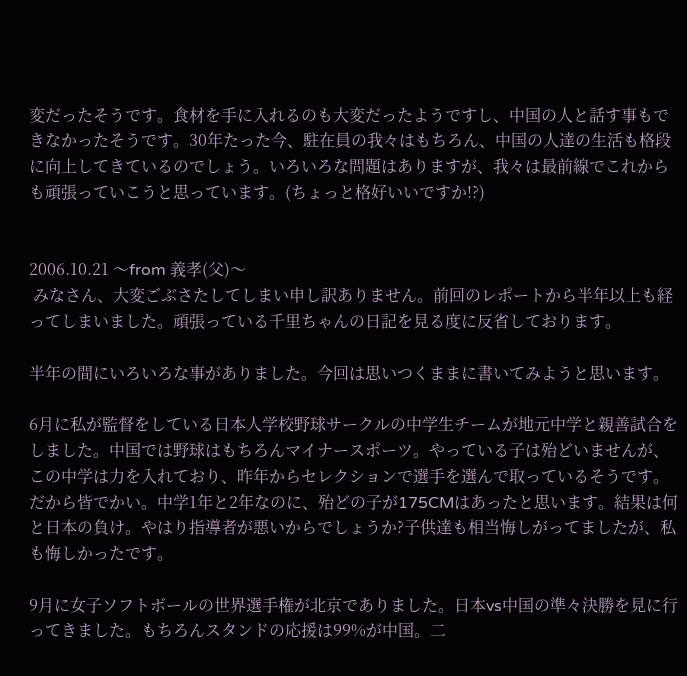変だったそうです。食材を手に入れるのも大変だったようですし、中国の人と話す事もできなかったそうです。30年たった今、駐在員の我々はもちろん、中国の人達の生活も格段に向上してきているのでしょう。いろいろな問題はありますが、我々は最前線でこれからも頑張っていこうと思っています。(ちょっと格好いいですか!?)


2006.10.21 〜from 義孝(父)〜
 みなさん、大変ごぶさたしてしまい申し訳ありません。前回のレポートから半年以上も経ってしまいました。頑張っている千里ちゃんの日記を見る度に反省しております。

半年の間にいろいろな事がありました。今回は思いつくままに書いてみようと思います。

6月に私が監督をしている日本人学校野球サークルの中学生チームが地元中学と親善試合をしました。中国では野球はもちろんマイナースポーツ。やっている子は殆どいませんが、この中学は力を入れており、昨年からセレクションで選手を選んで取っているそうです。だから皆でかい。中学1年と2年なのに、殆どの子が175CMはあったと思います。結果は何と日本の負け。やはり指導者が悪いからでしょうか?子供達も相当悔しがってましたが、私も悔しかったです。

9月に女子ソフトボールの世界選手権が北京でありました。日本vs中国の準々決勝を見に行ってきました。もちろんスタンドの応援は99%が中国。二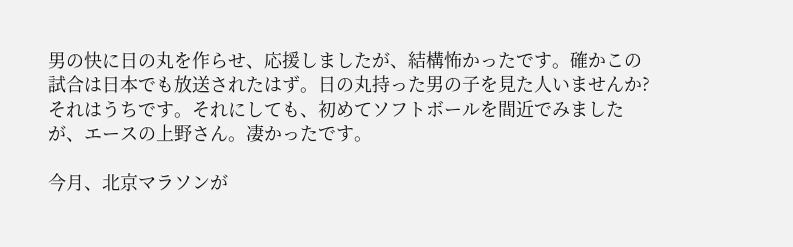男の快に日の丸を作らせ、応援しましたが、結構怖かったです。確かこの試合は日本でも放送されたはず。日の丸持った男の子を見た人いませんか?それはうちです。それにしても、初めてソフトボールを間近でみましたが、エースの上野さん。凄かったです。

今月、北京マラソンが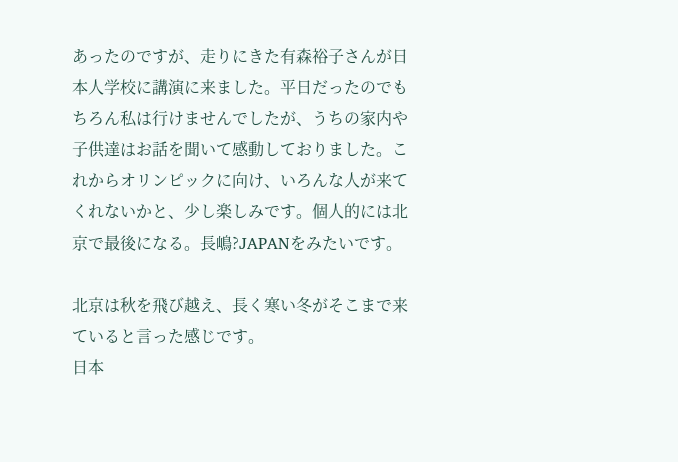あったのですが、走りにきた有森裕子さんが日本人学校に講演に来ました。平日だったのでもちろん私は行けませんでしたが、うちの家内や子供達はお話を聞いて感動しておりました。これからオリンピックに向け、いろんな人が来てくれないかと、少し楽しみです。個人的には北京で最後になる。長嶋?JAPANをみたいです。

北京は秋を飛び越え、長く寒い冬がそこまで来ていると言った感じです。
日本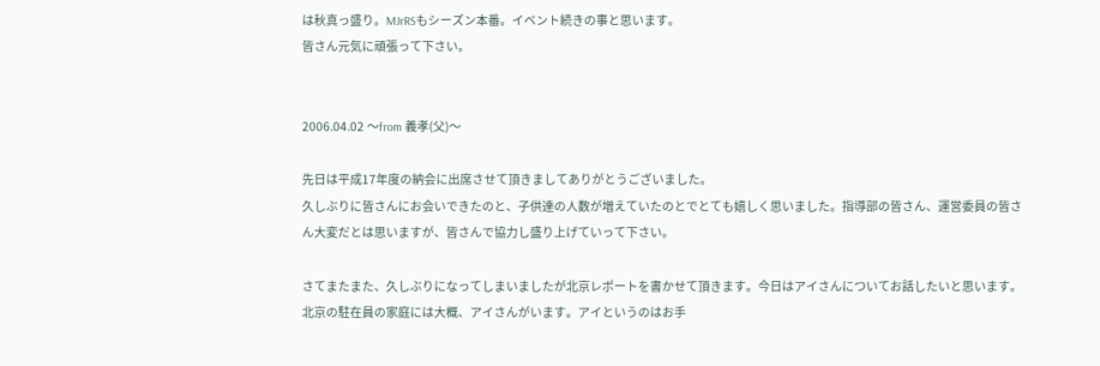は秋真っ盛り。MJrRSもシーズン本番。イベント続きの事と思います。
皆さん元気に頑張って下さい。


2006.04.02 〜from 義孝(父)〜

先日は平成17年度の納会に出席させて頂きましてありがとうございました。
久しぶりに皆さんにお会いできたのと、子供達の人数が増えていたのとでとても嬉しく思いました。指導部の皆さん、運営委員の皆さん大変だとは思いますが、皆さんで協力し盛り上げていって下さい。

さてまたまた、久しぶりになってしまいましたが北京レポートを書かせて頂きます。今日はアイさんについてお話したいと思います。北京の駐在員の家庭には大概、アイさんがいます。アイというのはお手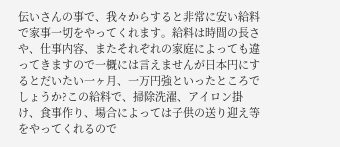伝いさんの事で、我々からすると非常に安い給料で家事一切をやってくれます。給料は時間の長さや、仕事内容、またそれぞれの家庭によっても違ってきますので一概には言えませんが日本円にするとだいたい一ヶ月、一万円強といったところでしょうか?この給料で、掃除洗濯、アイロン掛け、食事作り、場合によっては子供の送り迎え等をやってくれるので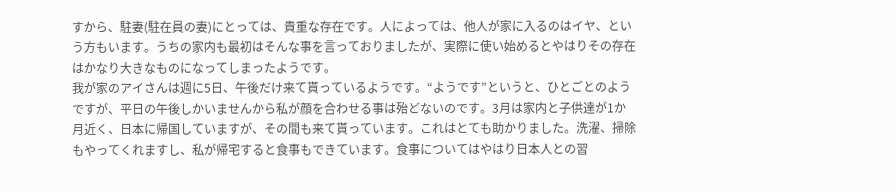すから、駐妻(駐在員の妻)にとっては、貴重な存在です。人によっては、他人が家に入るのはイヤ、という方もいます。うちの家内も最初はそんな事を言っておりましたが、実際に使い始めるとやはりその存在はかなり大きなものになってしまったようです。
我が家のアイさんは週に5日、午後だけ来て貰っているようです。“ようです”というと、ひとごとのようですが、平日の午後しかいませんから私が顔を合わせる事は殆どないのです。3月は家内と子供達が1か月近く、日本に帰国していますが、その間も来て貰っています。これはとても助かりました。洗濯、掃除もやってくれますし、私が帰宅すると食事もできています。食事についてはやはり日本人との習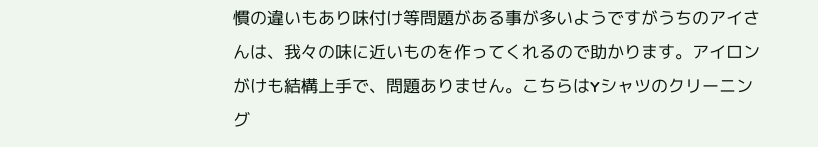慣の違いもあり味付け等問題がある事が多いようですがうちのアイさんは、我々の味に近いものを作ってくれるので助かります。アイロンがけも結構上手で、問題ありません。こちらはYシャツのクリーニング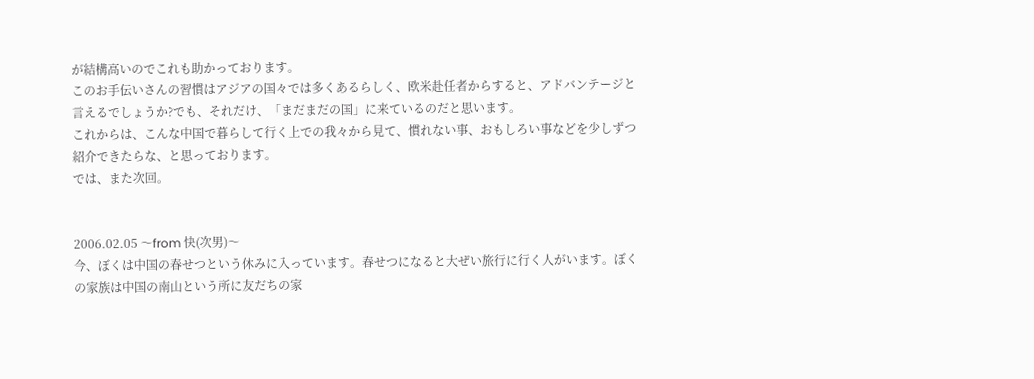が結構高いのでこれも助かっております。
このお手伝いさんの習慣はアジアの国々では多くあるらしく、欧米赴任者からすると、アドバンテージと言えるでしょうか?でも、それだけ、「まだまだの国」に来ているのだと思います。
これからは、こんな中国で暮らして行く上での我々から見て、慣れない事、おもしろい事などを少しずつ紹介できたらな、と思っております。
では、また次回。


2006.02.05 〜from 快(次男)〜
今、ぼくは中国の春せつという休みに入っています。春せつになると大ぜい旅行に行く人がいます。ぼくの家族は中国の南山という所に友だちの家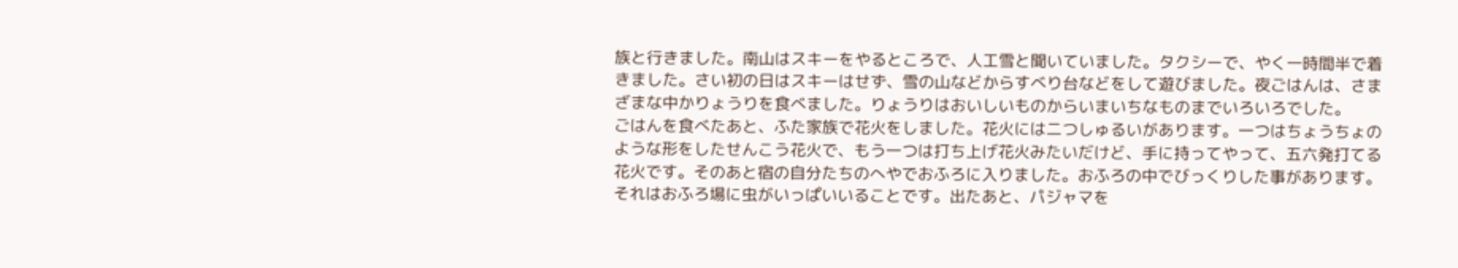族と行きました。南山はスキーをやるところで、人工雪と聞いていました。タクシーで、やく一時間半で着きました。さい初の日はスキーはせず、雪の山などからすべり台などをして遊びました。夜ごはんは、さまざまな中かりょうりを食べました。りょうりはおいしいものからいまいちなものまでいろいろでした。
ごはんを食べたあと、ふた家族で花火をしました。花火には二つしゅるいがあります。一つはちょうちょのような形をしたせんこう花火で、もう一つは打ち上げ花火みたいだけど、手に持ってやって、五六発打てる花火です。そのあと宿の自分たちのへやでおふろに入りました。おふろの中でびっくりした事があります。それはおふろ場に虫がいっぱいいることです。出たあと、パジャマを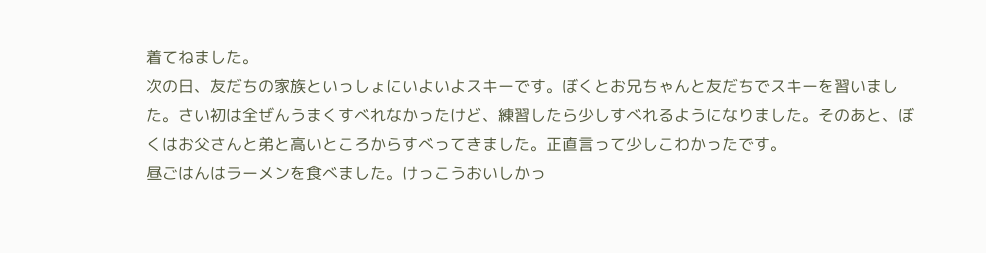着てねました。
次の日、友だちの家族といっしょにいよいよスキーです。ぼくとお兄ちゃんと友だちでスキーを習いました。さい初は全ぜんうまくすべれなかったけど、練習したら少しすべれるようになりました。そのあと、ぼくはお父さんと弟と高いところからすべってきました。正直言って少しこわかったです。
昼ごはんはラーメンを食べました。けっこうおいしかっ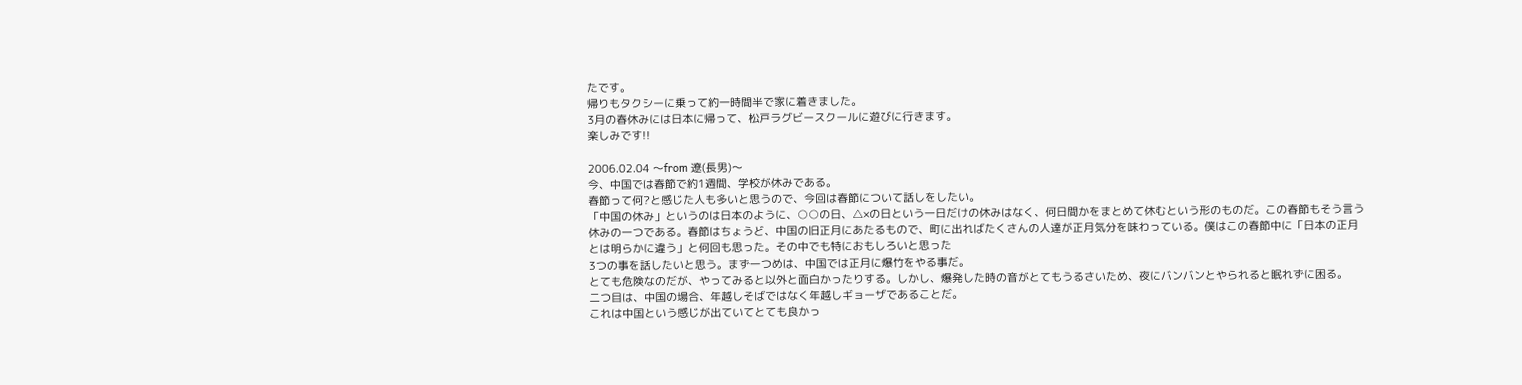たです。
帰りもタクシーに乗って約一時間半で家に着きました。
3月の春休みには日本に帰って、松戸ラグビースクールに遊びに行きます。
楽しみです!!

2006.02.04 〜from 遼(長男)〜
今、中国では春節で約1週間、学校が休みである。
春節って何?と感じた人も多いと思うので、今回は春節について話しをしたい。
「中国の休み」というのは日本のように、○○の日、△×の日という一日だけの休みはなく、何日間かをまとめて休むという形のものだ。この春節もそう言う休みの一つである。春節はちょうど、中国の旧正月にあたるもので、町に出ればたくさんの人達が正月気分を味わっている。僕はこの春節中に「日本の正月とは明らかに違う」と何回も思った。その中でも特におもしろいと思った
3つの事を話したいと思う。まず一つめは、中国では正月に爆竹をやる事だ。
とても危険なのだが、やってみると以外と面白かったりする。しかし、爆発した時の音がとてもうるさいため、夜にバンバンとやられると眠れずに困る。
二つ目は、中国の場合、年越しそばではなく年越しギョーザであることだ。
これは中国という感じが出ていてとても良かっ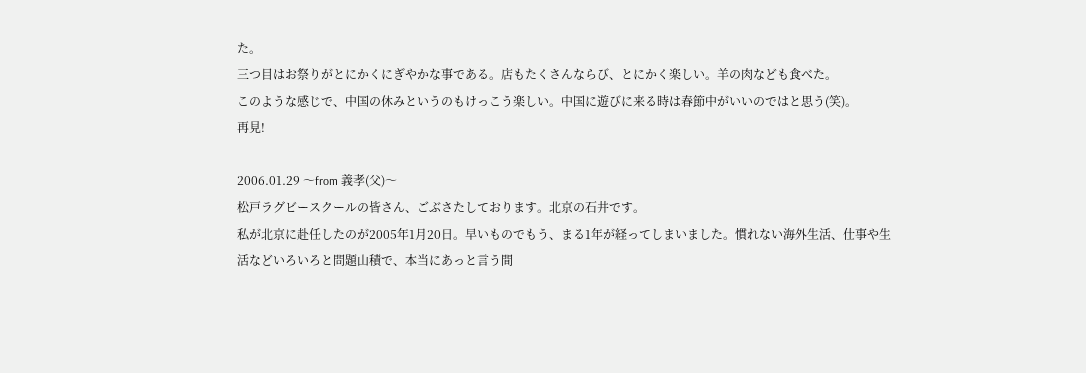た。
三つ目はお祭りがとにかくにぎやかな事である。店もたくさんならび、とにかく楽しい。羊の肉なども食べた。
このような感じで、中国の休みというのもけっこう楽しい。中国に遊びに来る時は春節中がいいのではと思う(笑)。
再見!

2006.01.29 〜from 義孝(父)〜
松戸ラグビースクールの皆さん、ごぶさたしております。北京の石井です。
私が北京に赴任したのが2005年1月20日。早いものでもう、まる1年が経ってしまいました。慣れない海外生活、仕事や生活などいろいろと問題山積で、本当にあっと言う間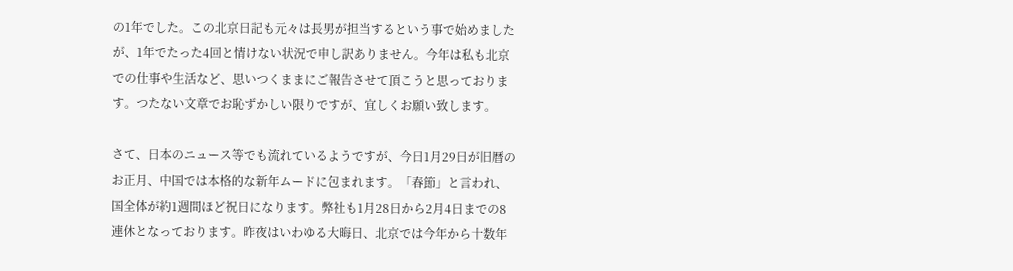の1年でした。この北京日記も元々は長男が担当するという事で始めましたが、1年でたった4回と情けない状況で申し訳ありません。今年は私も北京での仕事や生活など、思いつくままにご報告させて頂こうと思っております。つたない文章でお恥ずかしい限りですが、宜しくお願い致します。

さて、日本のニュース等でも流れているようですが、今日1月29日が旧暦のお正月、中国では本格的な新年ムードに包まれます。「春節」と言われ、国全体が約1週間ほど祝日になります。弊社も1月28日から2月4日までの8連休となっております。昨夜はいわゆる大晦日、北京では今年から十数年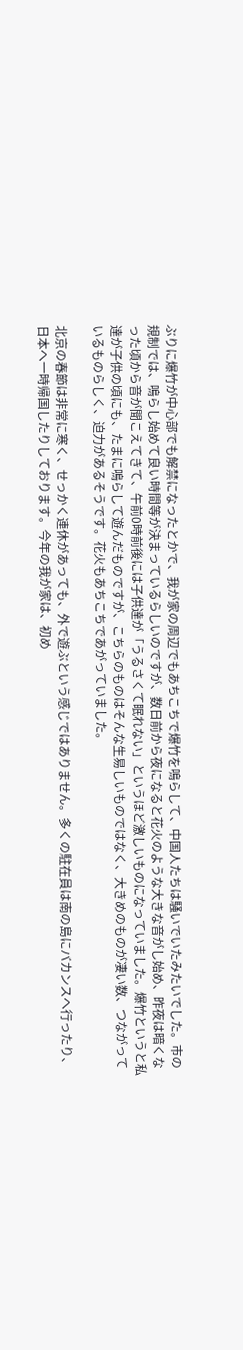ぶりに爆竹が中心部でも解禁になったとかで、我が家の周辺でもあちこちで爆竹を鳴らして、中国人たちは騒いでいたみたいでした。市の規制では、鳴らし始めて良い時間等が決まっているらしいのですが、数日前から夜になると花火のような大きな音がし始め、昨夜は暗くなった頃から音が聞こえてきて、午前0時前後には子供達が「うるさくて眠れない」というほど激しいものになっていました。爆竹というと私達が子供の頃にも、たまに鳴らして遊んだものですが、こちらのものはそんな生易しいものではなく、大きめのものが凄い数、つながっているものらしく、迫力があるそうです。花火もあちこちであがっていました。

北京の春節は非常に寒く、せっかく連休があっても、外で遊ぶという感じではありません。多くの駐在員は南の島にバカンスへ行ったり、日本へ一時帰国したりしております。今年の我が家は、初め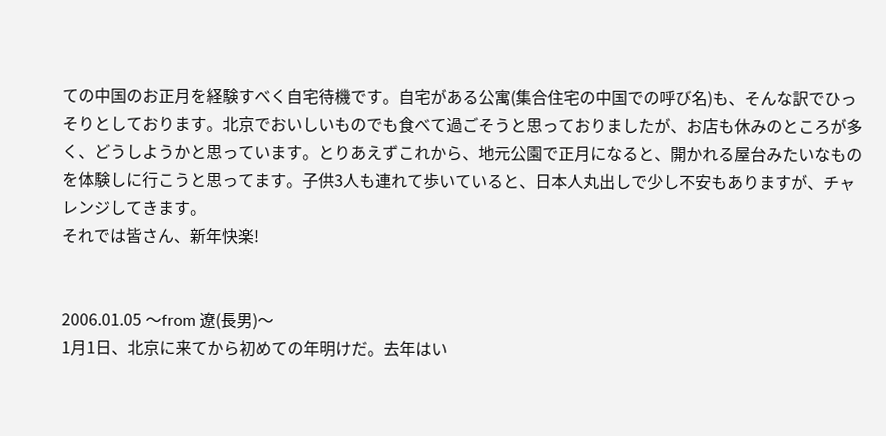ての中国のお正月を経験すべく自宅待機です。自宅がある公寓(集合住宅の中国での呼び名)も、そんな訳でひっそりとしております。北京でおいしいものでも食べて過ごそうと思っておりましたが、お店も休みのところが多く、どうしようかと思っています。とりあえずこれから、地元公園で正月になると、開かれる屋台みたいなものを体験しに行こうと思ってます。子供3人も連れて歩いていると、日本人丸出しで少し不安もありますが、チャレンジしてきます。
それでは皆さん、新年快楽!


2006.01.05 〜from 遼(長男)〜
1月1日、北京に来てから初めての年明けだ。去年はい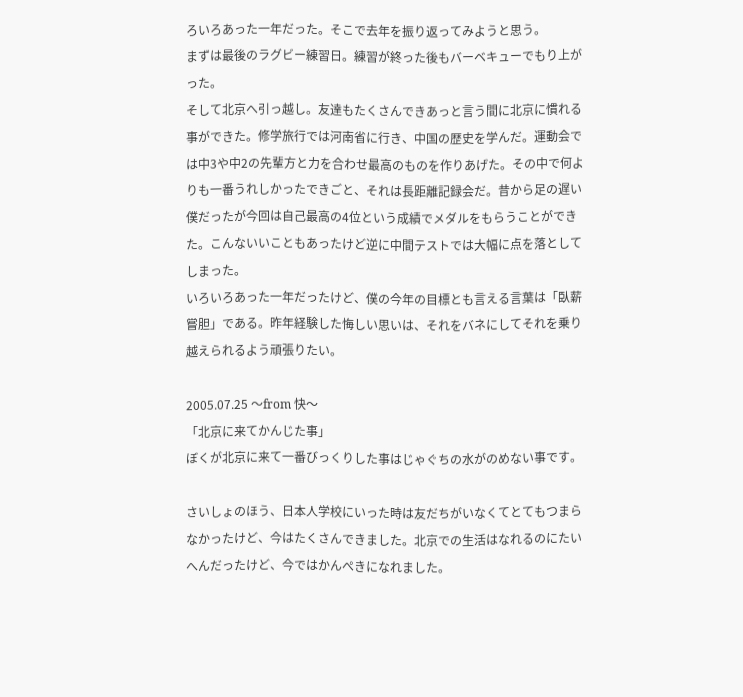ろいろあった一年だった。そこで去年を振り返ってみようと思う。
まずは最後のラグビー練習日。練習が終った後もバーベキューでもり上がった。
そして北京へ引っ越し。友達もたくさんできあっと言う間に北京に慣れる事ができた。修学旅行では河南省に行き、中国の歴史を学んだ。運動会では中3や中2の先輩方と力を合わせ最高のものを作りあげた。その中で何よりも一番うれしかったできごと、それは長距離記録会だ。昔から足の遅い僕だったが今回は自己最高の4位という成績でメダルをもらうことができた。こんないいこともあったけど逆に中間テストでは大幅に点を落としてしまった。
いろいろあった一年だったけど、僕の今年の目標とも言える言葉は「臥薪嘗胆」である。昨年経験した悔しい思いは、それをバネにしてそれを乗り越えられるよう頑張りたい。

2005.07.25 〜from 快〜
「北京に来てかんじた事」
ぼくが北京に来て一番びっくりした事はじゃぐちの水がのめない事です。

さいしょのほう、日本人学校にいった時は友だちがいなくてとてもつまらなかったけど、今はたくさんできました。北京での生活はなれるのにたいへんだったけど、今ではかんぺきになれました。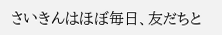さいきんはほぼ毎日、友だちと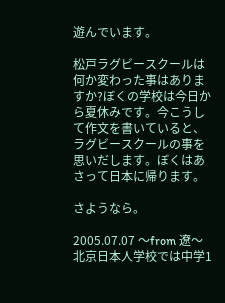遊んでいます。

松戸ラグビースクールは何か変わった事はありますか?ぼくの学校は今日から夏休みです。今こうして作文を書いていると、ラグビースクールの事を思いだします。ぼくはあさって日本に帰ります。

さようなら。

2005.07.07 〜from 遼〜
北京日本人学校では中学1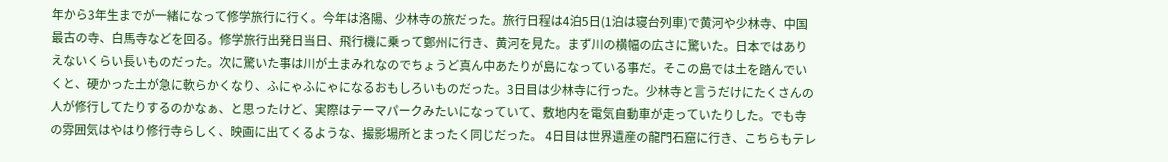年から3年生までが一緒になって修学旅行に行く。今年は洛陽、少林寺の旅だった。旅行日程は4泊5日(1泊は寝台列車)で黄河や少林寺、中国最古の寺、白馬寺などを回る。修学旅行出発日当日、飛行機に乗って鄭州に行き、黄河を見た。まず川の横幅の広さに驚いた。日本ではありえないくらい長いものだった。次に驚いた事は川が土まみれなのでちょうど真ん中あたりが島になっている事だ。そこの島では土を踏んでいくと、硬かった土が急に軟らかくなり、ふにゃふにゃになるおもしろいものだった。3日目は少林寺に行った。少林寺と言うだけにたくさんの人が修行してたりするのかなぁ、と思ったけど、実際はテーマパークみたいになっていて、敷地内を電気自動車が走っていたりした。でも寺の雰囲気はやはり修行寺らしく、映画に出てくるような、撮影場所とまったく同じだった。 4日目は世界遺産の龍門石窟に行き、こちらもテレ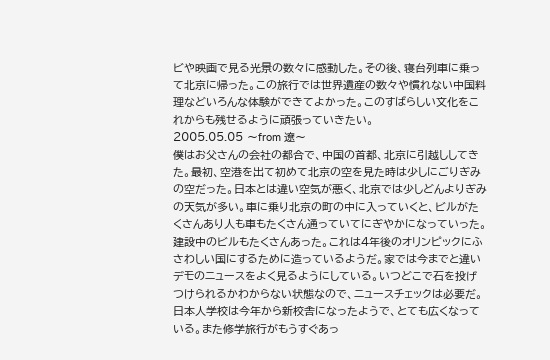ビや映画で見る光景の数々に感動した。その後、寝台列車に乗って北京に帰った。この旅行では世界遺産の数々や慣れない中国料理などいろんな体験ができてよかった。このすばらしい文化をこれからも残せるように頑張っていきたい。
2005.05.05 〜from 遼〜
僕はお父さんの会社の都合で、中国の首都、北京に引越ししてきた。最初、空港を出て初めて北京の空を見た時は少しにごりぎみの空だった。日本とは違い空気が悪く、北京では少しどんよりぎみの天気が多い。車に乗り北京の町の中に入っていくと、ビルがたくさんあり人も車もたくさん通っていてにぎやかになっていった。建設中のビルもたくさんあった。これは4年後のオリンピックにふさわしい国にするために造っているようだ。家では今までと違いデモのニュースをよく見るようにしている。いつどこで石を投げつけられるかわからない状態なので、ニュースチェックは必要だ。日本人学校は今年から新校舎になったようで、とても広くなっている。また修学旅行がもうすぐあっ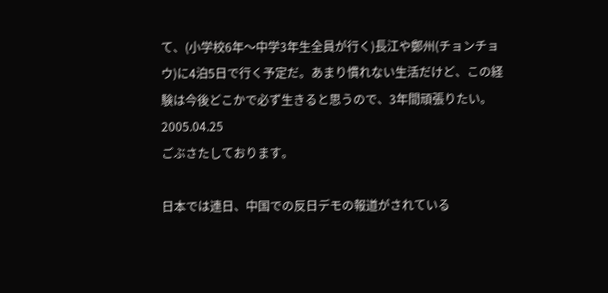て、(小学校6年〜中学3年生全員が行く)長江や鄭州(チョンチョウ)に4泊5日で行く予定だ。あまり慣れない生活だけど、この経験は今後どこかで必ず生きると思うので、3年間頑張りたい。
2005.04.25
ごぶさたしております。

日本では連日、中国での反日デモの報道がされている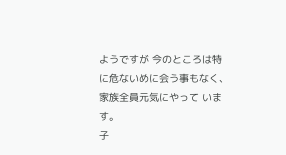ようですが 今のところは特に危ないめに会う事もなく、家族全員元気にやって います。
子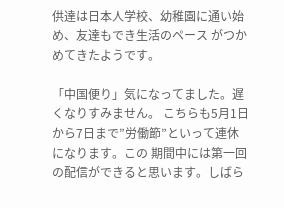供達は日本人学校、幼稚園に通い始め、友達もでき生活のペース がつかめてきたようです。

「中国便り」気になってました。遅くなりすみません。 こちらも5月1日から7日まで”労働節”といって連休になります。この 期間中には第一回の配信ができると思います。しばら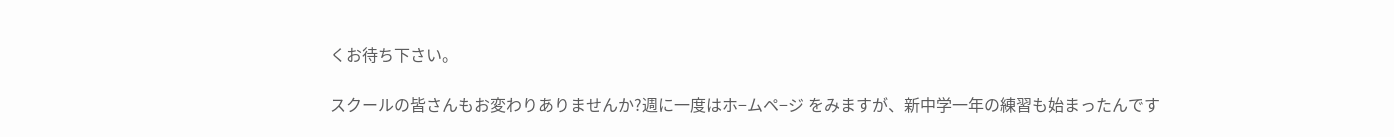くお待ち下さい。

スクールの皆さんもお変わりありませんか?週に一度はホ−ムペ−ジ をみますが、新中学一年の練習も始まったんです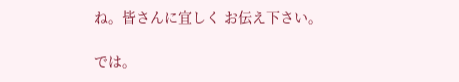ね。皆さんに宜しく お伝え下さい。

では。